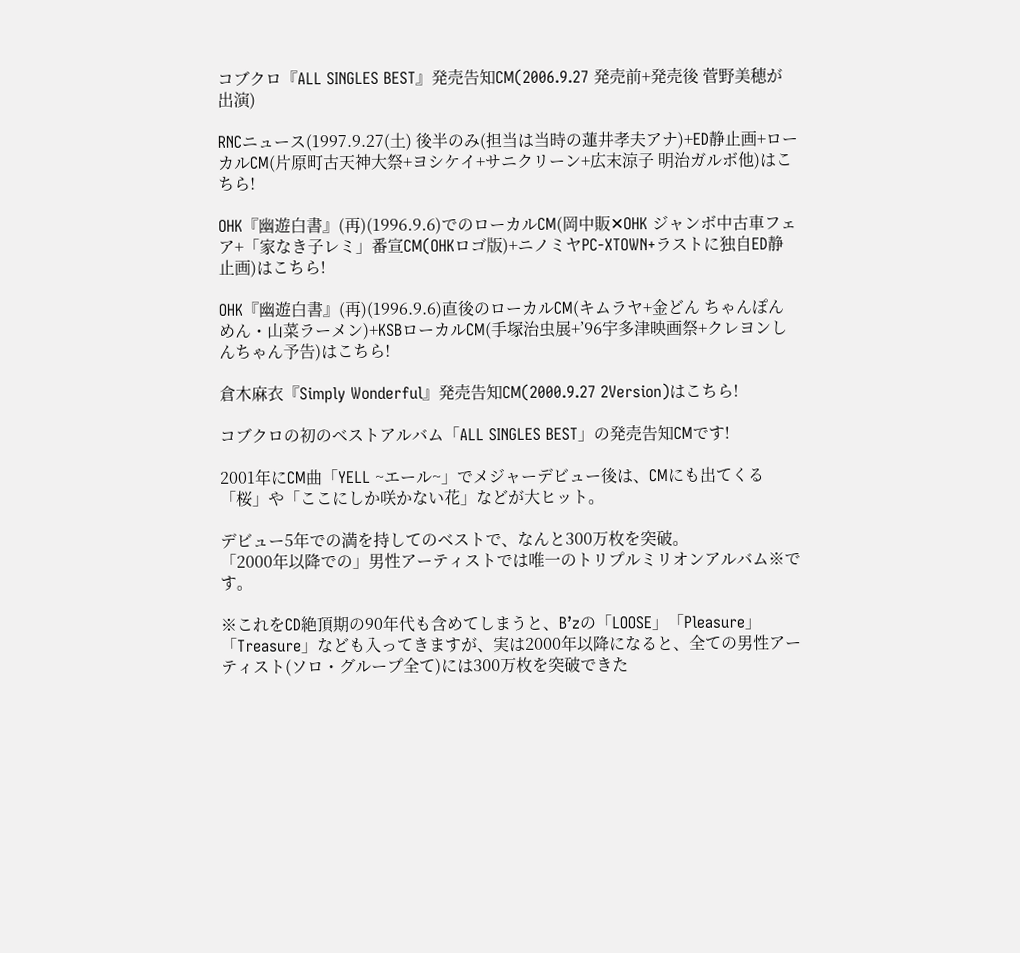コブクロ『ALL SINGLES BEST』発売告知CM(2006.9.27 発売前+発売後 菅野美穂が出演)

RNCニュース(1997.9.27(土) 後半のみ(担当は当時の蓮井孝夫アナ)+ED静止画+ローカルCM(片原町古天神大祭+ヨシケイ+サニクリーン+広末涼子 明治ガルボ他)はこちら!

OHK『幽遊白書』(再)(1996.9.6)でのローカルCM(岡中販✕OHK ジャンボ中古車フェア+「家なき子レミ」番宣CM(OHKロゴ版)+ニノミヤPC-XTOWN+ラストに独自ED静止画)はこちら!

OHK『幽遊白書』(再)(1996.9.6)直後のローカルCM(キムラヤ+金どん ちゃんぽんめん・山菜ラーメン)+KSBローカルCM(手塚治虫展+’96宇多津映画祭+クレヨンしんちゃん予告)はこちら!

倉木麻衣『Simply Wonderful』発売告知CM(2000.9.27 2Version)はこちら!

コブクロの初のベストアルバム「ALL SINGLES BEST」の発売告知CMです!

2001年にCM曲「YELL ~エール~」でメジャーデビュー後は、CMにも出てくる「桜」や「ここにしか咲かない花」などが大ヒット。

デビュー5年での満を持してのベストで、なんと300万枚を突破。
「2000年以降での」男性アーティストでは唯一のトリプルミリオンアルバム※です。

※これをCD絶頂期の90年代も含めてしまうと、B’zの「LOOSE」「Pleasure」「Treasure」なども入ってきますが、実は2000年以降になると、全ての男性アーティスト(ソロ・グループ全て)には300万枚を突破できた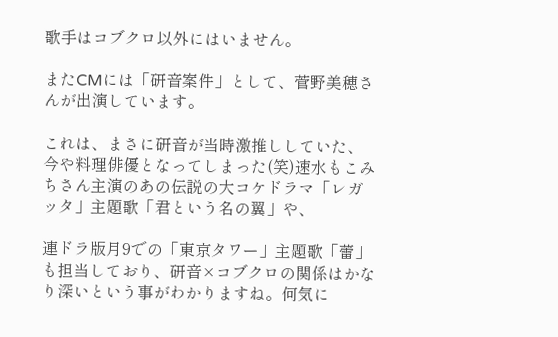歌手はコブクロ以外にはいません。

またCMには「研音案件」として、菅野美穂さんが出演しています。

これは、まさに研音が当時激推ししていた、今や料理俳優となってしまった(笑)速水もこみちさん主演のあの伝説の大コケドラマ「レガッタ」主題歌「君という名の翼」や、

連ドラ版月9での「東京タワー」主題歌「蕾」も担当しており、研音×コブクロの関係はかなり深いという事がわかりますね。何気に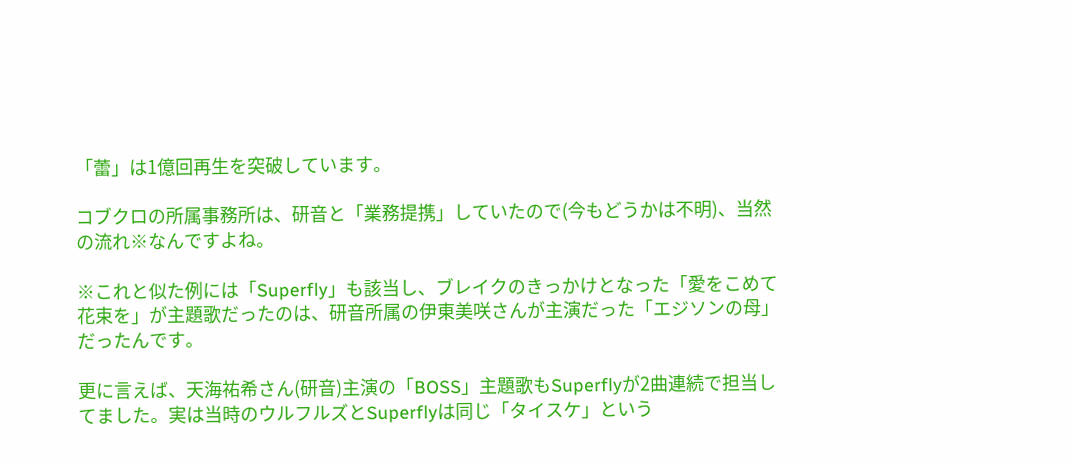「蕾」は1億回再生を突破しています。

コブクロの所属事務所は、研音と「業務提携」していたので(今もどうかは不明)、当然の流れ※なんですよね。

※これと似た例には「Superfly」も該当し、ブレイクのきっかけとなった「愛をこめて花束を」が主題歌だったのは、研音所属の伊東美咲さんが主演だった「エジソンの母」だったんです。

更に言えば、天海祐希さん(研音)主演の「BOSS」主題歌もSuperflyが2曲連続で担当してました。実は当時のウルフルズとSuperflyは同じ「タイスケ」という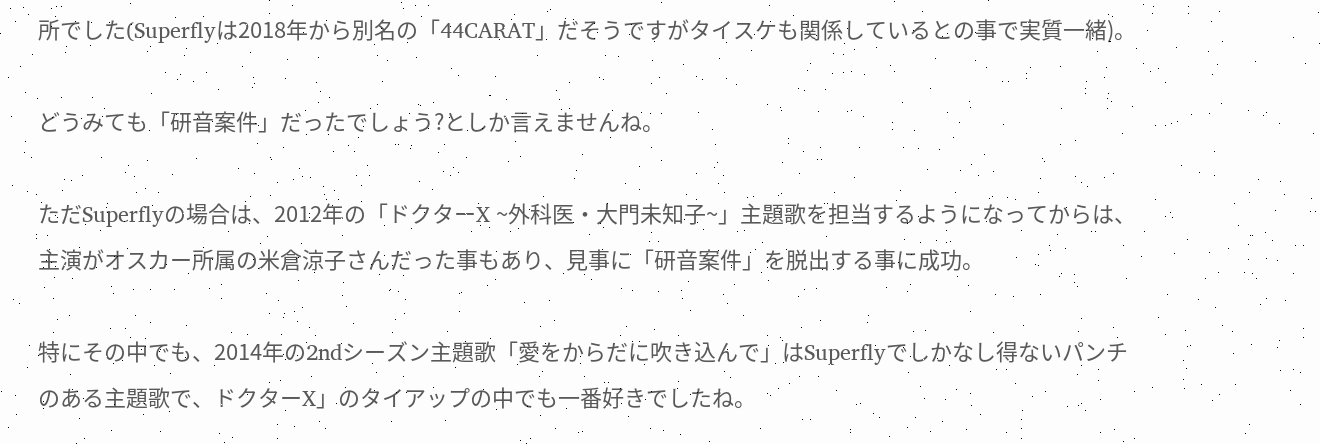所でした(Superflyは2018年から別名の「44CARAT」だそうですがタイスケも関係しているとの事で実質一緒)。

どうみても「研音案件」だったでしょう?としか言えませんね。

ただSuperflyの場合は、2012年の「ドクターX ~外科医・大門未知子~」主題歌を担当するようになってからは、主演がオスカー所属の米倉涼子さんだった事もあり、見事に「研音案件」を脱出する事に成功。

特にその中でも、2014年の2ndシーズン主題歌「愛をからだに吹き込んで」はSuperflyでしかなし得ないパンチのある主題歌で、ドクターX」のタイアップの中でも一番好きでしたね。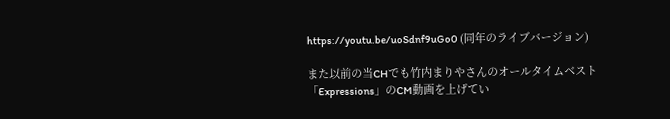https://youtu.be/uoSdnf9uGo0 (同年のライブバージョン)

また以前の当CHでも竹内まりやさんのオールタイムベスト「Expressions」のCM動画を上げてい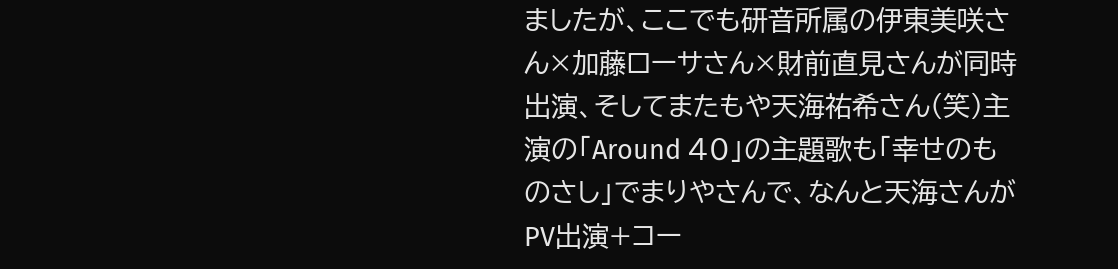ましたが、ここでも研音所属の伊東美咲さん×加藤ローサさん×財前直見さんが同時出演、そしてまたもや天海祐希さん(笑)主演の「Around 40」の主題歌も「幸せのものさし」でまりやさんで、なんと天海さんがPV出演+コー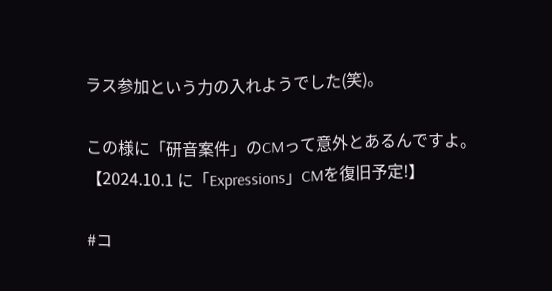ラス参加という力の入れようでした(笑)。

この様に「研音案件」のCMって意外とあるんですよ。
【2024.10.1 に「Expressions」CMを復旧予定!】

#コ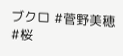ブクロ #菅野美穂 #桜